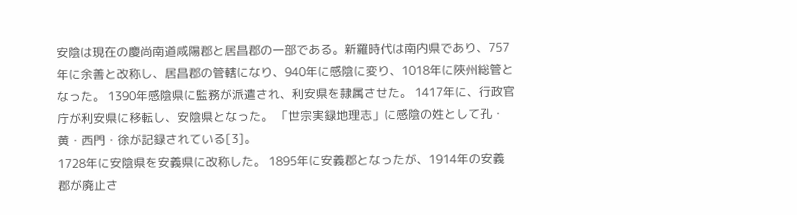安陰は現在の慶尚南道咸陽郡と居昌郡の一部である。新羅時代は南内県であり、757年に余善と改称し、居昌郡の管轄になり、940年に感陰に変り、1018年に陜州総管となった。 1390年感陰県に監務が派遣され、利安県を隷属させた。 1417年に、行政官庁が利安県に移転し、安陰県となった。 「世宗実録地理志」に感陰の姓として孔・黄・西門・徐が記録されている[3]。
1728年に安陰県を安義県に改称した。 1895年に安義郡となったが、1914年の安義郡が廃止さ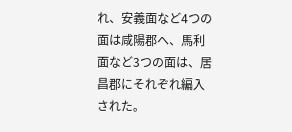れ、安義面など4つの面は咸陽郡へ、馬利面など3つの面は、居昌郡にそれぞれ編入された。